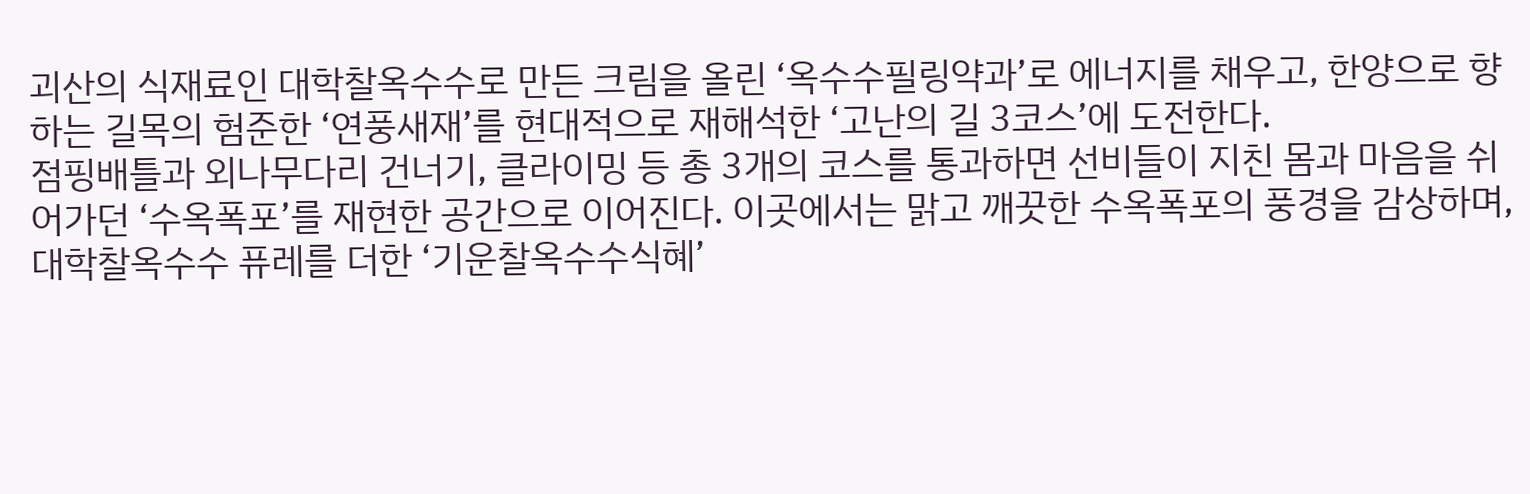괴산의 식재료인 대학찰옥수수로 만든 크림을 올린 ‘옥수수필링약과’로 에너지를 채우고, 한양으로 향하는 길목의 험준한 ‘연풍새재’를 현대적으로 재해석한 ‘고난의 길 3코스’에 도전한다.
점핑배틀과 외나무다리 건너기, 클라이밍 등 총 3개의 코스를 통과하면 선비들이 지친 몸과 마음을 쉬어가던 ‘수옥폭포’를 재현한 공간으로 이어진다. 이곳에서는 맑고 깨끗한 수옥폭포의 풍경을 감상하며, 대학찰옥수수 퓨레를 더한 ‘기운찰옥수수식혜’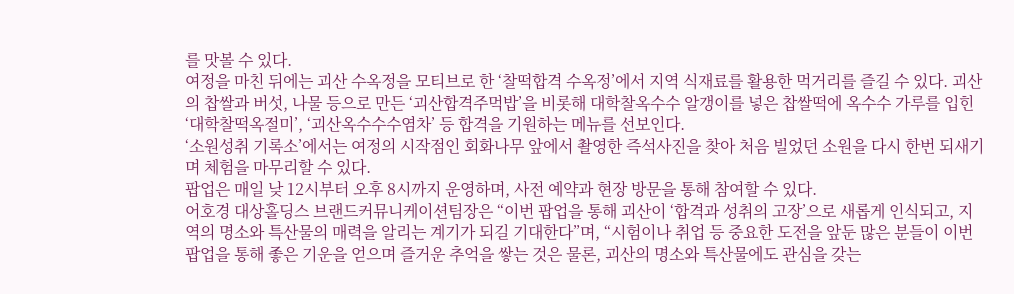를 맛볼 수 있다.
여정을 마친 뒤에는 괴산 수옥정을 모티브로 한 ‘찰떡합격 수옥정’에서 지역 식재료를 활용한 먹거리를 즐길 수 있다. 괴산의 찹쌀과 버섯, 나물 등으로 만든 ‘괴산합격주먹밥’을 비롯해 대학찰옥수수 알갱이를 넣은 찹쌀떡에 옥수수 가루를 입힌 ‘대학찰떡옥절미’, ‘괴산옥수수수염차’ 등 합격을 기원하는 메뉴를 선보인다.
‘소원성취 기록소’에서는 여정의 시작점인 회화나무 앞에서 촬영한 즉석사진을 찾아 처음 빌었던 소원을 다시 한번 되새기며 체험을 마무리할 수 있다.
팝업은 매일 낮 12시부터 오후 8시까지 운영하며, 사전 예약과 현장 방문을 통해 참여할 수 있다.
어호경 대상홀딩스 브랜드커뮤니케이션팀장은 “이번 팝업을 통해 괴산이 ‘합격과 성취의 고장’으로 새롭게 인식되고, 지역의 명소와 특산물의 매력을 알리는 계기가 되길 기대한다”며, “시험이나 취업 등 중요한 도전을 앞둔 많은 분들이 이번 팝업을 통해 좋은 기운을 얻으며 즐거운 추억을 쌓는 것은 물론, 괴산의 명소와 특산물에도 관심을 갖는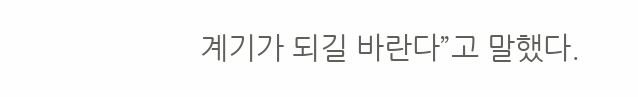계기가 되길 바란다”고 말했다.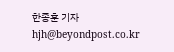한종훈 기자 hjh@beyondpost.co.kr